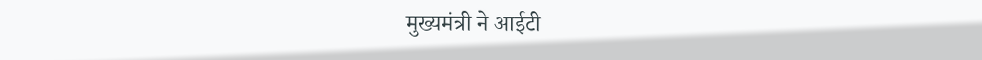मुख्यमंत्री ने आईटी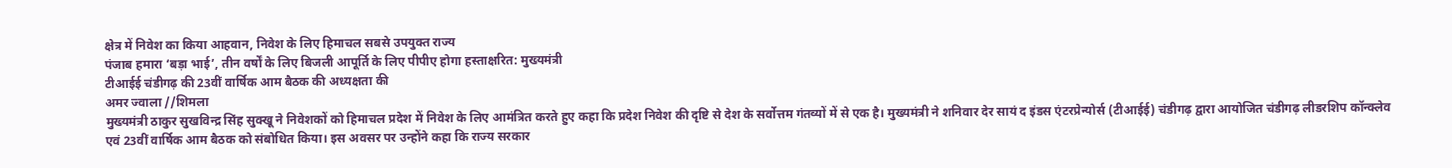क्षेत्र में निवेश का किया आहवान, निवेश के लिए हिमाचल सबसे उपयुक्त राज्य
पंजाब हमारा ‘बड़ा भाई’, तीन वर्षों के लिए बिजली आपूर्ति के लिए पीपीए होगा हस्ताक्षरित: मुख्यमंत्री
टीआईई चंडीगढ़ की 23वीं वार्षिक आम बैठक की अध्यक्षता की
अमर ज्वाला //शिमला
मुख्यमंत्री ठाकुर सुखविन्द्र सिंह सुक्खू ने निवेशकों को हिमाचल प्रदेश में निवेश के लिए आमंत्रित करते हुए कहा कि प्रदेश निवेश की दृष्टि से देश के सर्वोत्तम गंतव्यों में से एक है। मुख्यमंत्री ने शनिवार देर सायं द इंडस एंटरप्रेन्योर्स (टीआईई) चंडीगढ़ द्वारा आयोजित चंडीगढ़ लीडरशिप कॉन्क्लेव एवं 23वीं वार्षिक आम बैठक को संबोधित किया। इस अवसर पर उन्होंने कहा कि राज्य सरकार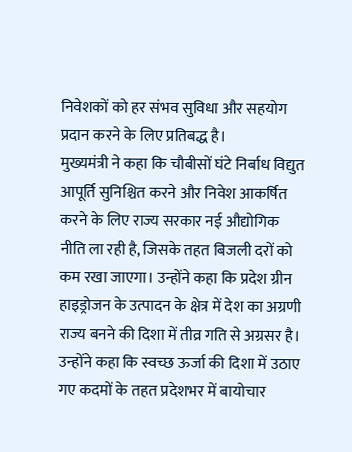निवेशकों को हर संभव सुविधा और सहयोग प्रदान करने के लिए प्रतिबद्ध है।
मुख्यमंत्री ने कहा कि चौबीसों घंटे निर्बाध विद्युत आपूर्ति सुनिश्चित करने और निवेश आकर्षित करने के लिए राज्य सरकार नई औद्योगिक नीति ला रही है, जिसके तहत बिजली दरों को कम रखा जाएगा। उन्होंने कहा कि प्रदेश ग्रीन हाइड्रोजन के उत्पादन के क्षेत्र में देश का अग्रणी राज्य बनने की दिशा में तीव्र गति से अग्रसर है। उन्होंने कहा कि स्वच्छ ऊर्जा की दिशा में उठाए गए कदमों के तहत प्रदेशभर में बायोचार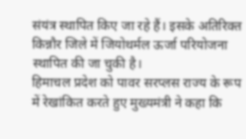संयंत्र स्थापित किए जा रहे हैं। इसके अतिरिक्त किन्नौर जिले में जियोथर्मल ऊर्जा परियोजना स्थापित की जा चुकी है।
हिमाचल प्रदेश को पावर सरप्लस राज्य के रूप में रेखांकित करते हुए मुख्यमंत्री ने कहा कि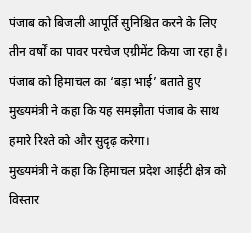पंजाब को बिजली आपूर्ति सुनिश्चित करने के लिए तीन वर्षों का पावर परचेज एग्रीमेंट किया जा रहा है। पंजाब को हिमाचल का ‘बड़ा भाई’ बताते हुए मुख्यमंत्री ने कहा कि यह समझौता पंजाब के साथ हमारे रिश्ते को और सुदृढ़ करेगा।
मुख्यमंत्री ने कहा कि हिमाचल प्रदेश आईटी क्षेत्र को विस्तार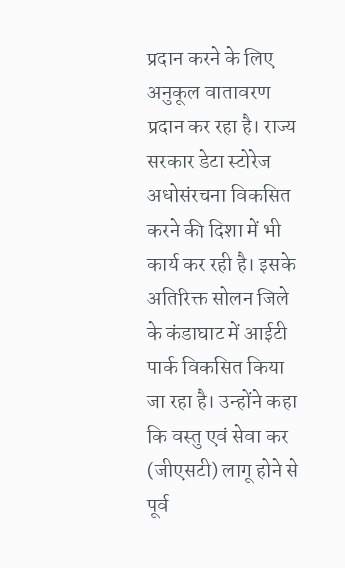प्रदान करने के लिए अनुकूल वातावरण प्रदान कर रहा है। राज्य सरकार डेटा स्टोरेज अधोसंरचना विकसित करने की दिशा में भी कार्य कर रही है। इसके अतिरिक्त सोलन जिले के कंडाघाट में आईटी पार्क विकसित किया जा रहा है। उन्होंने कहा कि वस्तु एवं सेवा कर (जीएसटी) लागू होने से पूर्व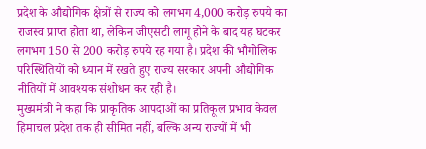प्रदेश के औद्योगिक क्षेत्रों से राज्य को लगभग 4,000 करोड़ रुपये का राजस्व प्राप्त होता था, लेकिन जीएसटी लागू होने के बाद यह घटकर लगभग 150 से 200 करोड़ रुपये रह गया है। प्रदेश की भौगोलिक परिस्थितियों को ध्यान में रखते हुए राज्य सरकार अपनी औद्योगिक नीतियों में आवश्यक संशोधन कर रही है।
मुख्यमंत्री ने कहा कि प्राकृतिक आपदाओं का प्रतिकूल प्रभाव केवल हिमाचल प्रदेश तक ही सीमित नहीं, बल्कि अन्य राज्यों में भी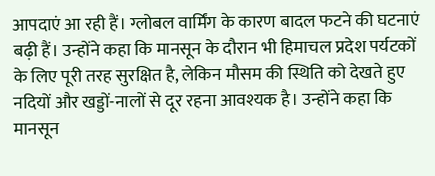आपदाएं आ रही हैं। ग्लोबल वार्मिंग के कारण बादल फटने की घटनाएं बढ़ी हैं। उन्होंने कहा कि मानसून के दौरान भी हिमाचल प्रदेश पर्यटकों के लिए पूरी तरह सुरक्षित है, लेकिन मौसम की स्थिति को देखते हुए नदियों और खड्डों-नालों से दूर रहना आवश्यक है। उन्होंने कहा कि मानसून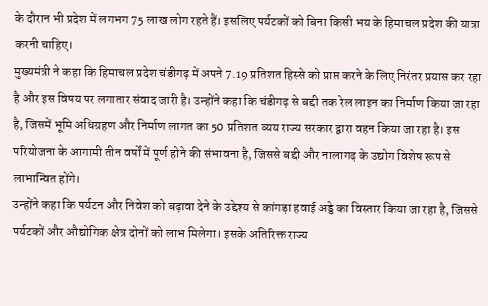के दौरान भी प्रदेश में लगभग 75 लाख लोग रहते हैं। इसलिए पर्यटकों को बिना किसी भय के हिमाचल प्रदेश की यात्रा करनी चाहिए।
मुख्यमंत्री ने कहा कि हिमाचल प्रदेश चंडीगढ़ में अपने 7.19 प्रतिशत हिस्से को प्राप्त करने के लिए निरंतर प्रयास कर रहा है और इस विषय पर लगातार संवाद जारी है। उन्होंने कहा कि चंडीगढ़ से बद्दी तक रेल लाइन का निर्माण किया जा रहा है, जिसमें भूमि अधिग्रहण और निर्माण लागत का 50 प्रतिशत व्यय राज्य सरकार द्वारा वहन किया जा रहा है। इस परियोजना के आगामी तीन वर्षों में पूर्ण होने की संभावना है, जिससे बद्दी और नालागढ़ के उद्योग विशेष रूप से लाभान्वित होंगे।
उन्होंने कहा कि पर्यटन और निवेश को बढ़ावा देने के उद्देश्य से कांगड़ा हवाई अड्डे का विस्तार किया जा रहा है, जिससे पर्यटकों और औद्योगिक क्षेत्र दोनों को लाभ मिलेगा। इसके अतिरिक्त राज्य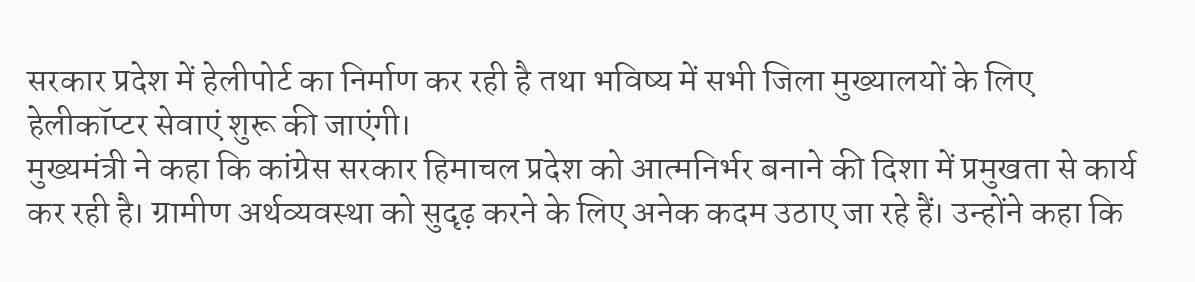सरकार प्रदेश में हेलीपोर्ट का निर्माण कर रही है तथा भविष्य में सभी जिला मुख्यालयों के लिए हेलीकॉप्टर सेवाएं शुरू की जाएंगी।
मुख्यमंत्री ने कहा कि कांग्रेस सरकार हिमाचल प्रदेश को आत्मनिर्भर बनाने की दिशा में प्रमुखता से कार्य कर रही है। ग्रामीण अर्थव्यवस्था को सुदृढ़ करने के लिए अनेक कदम उठाए जा रहे हैं। उन्होंने कहा कि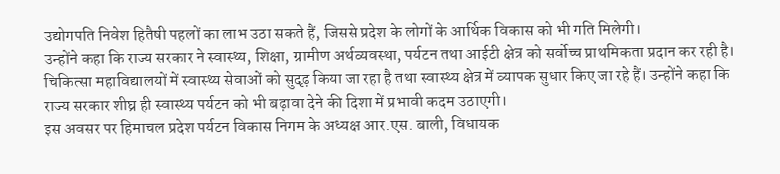उद्योगपति निवेश हितैषी पहलों का लाभ उठा सकते हैं, जिससे प्रदेश के लोगों के आर्थिक विकास को भी गति मिलेगी।
उन्होंने कहा कि राज्य सरकार ने स्वास्थ्य, शिक्षा, ग्रामीण अर्थव्यवस्था, पर्यटन तथा आईटी क्षेत्र को सर्वोच्च प्राथमिकता प्रदान कर रही है। चिकित्सा महाविद्यालयों में स्वास्थ्य सेवाओं को सुदृढ़ किया जा रहा है तथा स्वास्थ्य क्षेत्र में व्यापक सुधार किए जा रहे हैं। उन्होंने कहा कि राज्य सरकार शीघ्र ही स्वास्थ्य पर्यटन को भी बढ़ावा देने की दिशा में प्रभावी कदम उठाएगी।
इस अवसर पर हिमाचल प्रदेश पर्यटन विकास निगम के अध्यक्ष आर.एस. बाली, विधायक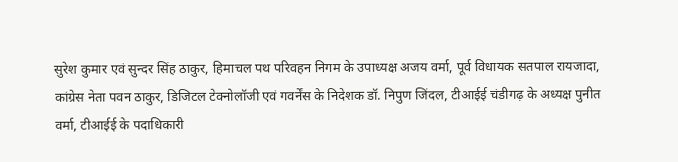सुरेश कुमार एवं सुन्दर सिंह ठाकुर, हिमाचल पथ परिवहन निगम के उपाध्यक्ष अजय वर्मा, पूर्व विधायक सतपाल रायजादा, कांग्रेस नेता पवन ठाकुर, डिजिटल टेक्नोलॉजी एवं गवर्नेंस के निदेशक डॉ. निपुण जिंदल, टीआईई चंडीगढ़ के अध्यक्ष पुनीत वर्मा, टीआईई के पदाधिकारी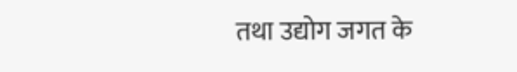तथा उद्योग जगत के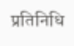प्रतिनिधि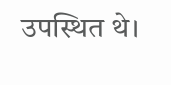उपस्थित थे।